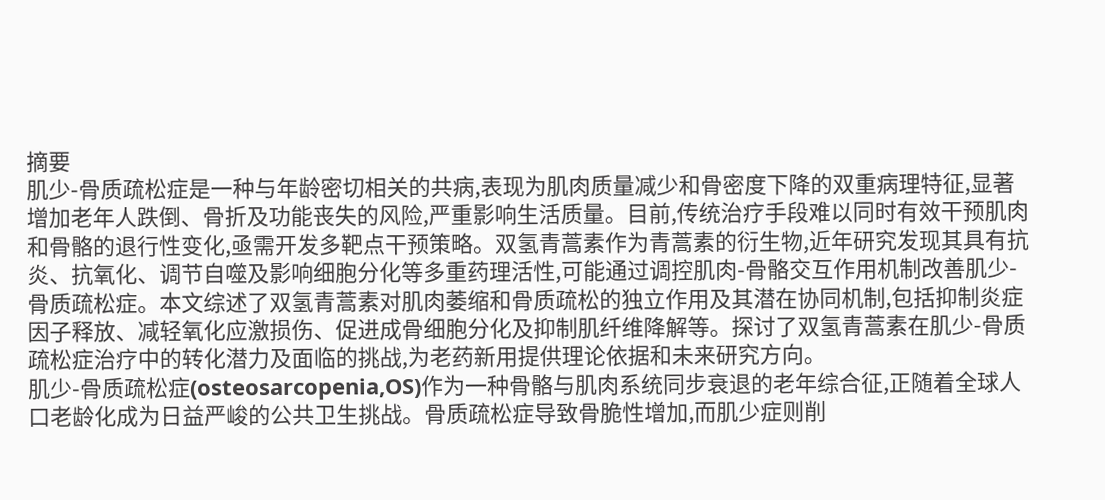摘要
肌少-骨质疏松症是一种与年龄密切相关的共病,表现为肌肉质量减少和骨密度下降的双重病理特征,显著增加老年人跌倒、骨折及功能丧失的风险,严重影响生活质量。目前,传统治疗手段难以同时有效干预肌肉和骨骼的退行性变化,亟需开发多靶点干预策略。双氢青蒿素作为青蒿素的衍生物,近年研究发现其具有抗炎、抗氧化、调节自噬及影响细胞分化等多重药理活性,可能通过调控肌肉-骨骼交互作用机制改善肌少-骨质疏松症。本文综述了双氢青蒿素对肌肉萎缩和骨质疏松的独立作用及其潜在协同机制,包括抑制炎症因子释放、减轻氧化应激损伤、促进成骨细胞分化及抑制肌纤维降解等。探讨了双氢青蒿素在肌少-骨质疏松症治疗中的转化潜力及面临的挑战,为老药新用提供理论依据和未来研究方向。
肌少-骨质疏松症(osteosarcopenia,OS)作为一种骨骼与肌肉系统同步衰退的老年综合征,正随着全球人口老龄化成为日益严峻的公共卫生挑战。骨质疏松症导致骨脆性增加,而肌少症则削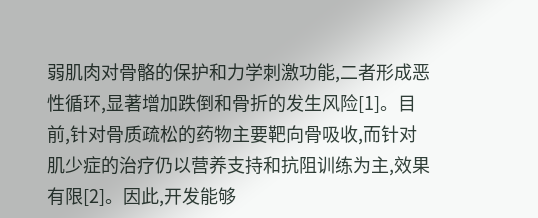弱肌肉对骨骼的保护和力学刺激功能,二者形成恶性循环,显著增加跌倒和骨折的发生风险[1]。目前,针对骨质疏松的药物主要靶向骨吸收,而针对肌少症的治疗仍以营养支持和抗阻训练为主,效果有限[2]。因此,开发能够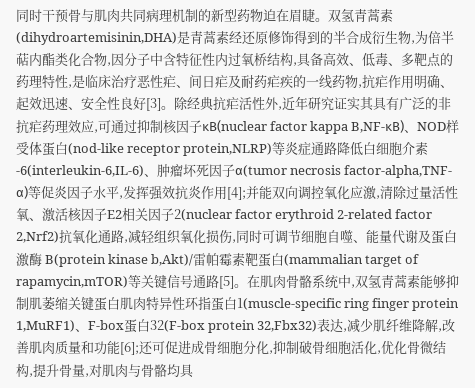同时干预骨与肌肉共同病理机制的新型药物迫在眉睫。双氢青蒿素(dihydroartemisinin,DHA)是青蒿素经还原修饰得到的半合成衍生物,为倍半萜内酯类化合物,因分子中含特征性内过氧桥结构,具备高效、低毒、多靶点的药理特性,是临床治疗恶性疟、间日疟及耐药疟疾的一线药物,抗疟作用明确、起效迅速、安全性良好[3]。除经典抗疟活性外,近年研究证实其具有广泛的非抗疟药理效应,可通过抑制核因子κB(nuclear factor kappa B,NF-κB)、NOD样受体蛋白(nod-like receptor protein,NLRP)等炎症通路降低白细胞介素-6(interleukin-6,IL-6)、肿瘤坏死因子α(tumor necrosis factor-alpha,TNF-α)等促炎因子水平,发挥强效抗炎作用[4];并能双向调控氧化应激,清除过量活性氧、激活核因子E2相关因子2(nuclear factor erythroid 2-related factor 2,Nrf2)抗氧化通路,减轻组织氧化损伤,同时可调节细胞自噬、能量代谢及蛋白激酶 B(protein kinase b,Akt)/雷帕霉素靶蛋白(mammalian target of rapamycin,mTOR)等关键信号通路[5]。在肌肉骨骼系统中,双氢青蒿素能够抑制肌萎缩关键蛋白肌肉特异性环指蛋白1(muscle-specific ring finger protein 1,MuRF1)、F-box蛋白32(F-box protein 32,Fbx32)表达,减少肌纤维降解,改善肌肉质量和功能[6];还可促进成骨细胞分化,抑制破骨细胞活化,优化骨微结构,提升骨量,对肌肉与骨骼均具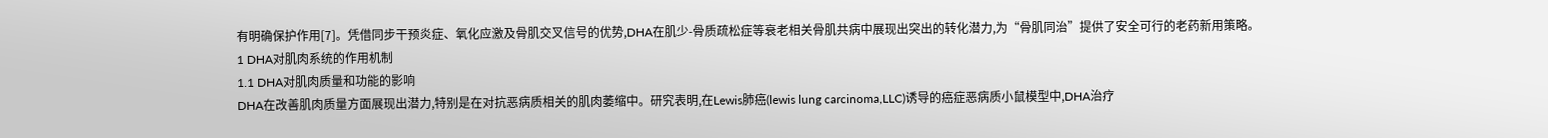有明确保护作用[7]。凭借同步干预炎症、氧化应激及骨肌交叉信号的优势,DHA在肌少-骨质疏松症等衰老相关骨肌共病中展现出突出的转化潜力,为“骨肌同治”提供了安全可行的老药新用策略。
1 DHA对肌肉系统的作用机制
1.1 DHA对肌肉质量和功能的影响
DHA在改善肌肉质量方面展现出潜力,特别是在对抗恶病质相关的肌肉萎缩中。研究表明,在Lewis肺癌(lewis lung carcinoma,LLC)诱导的癌症恶病质小鼠模型中,DHA治疗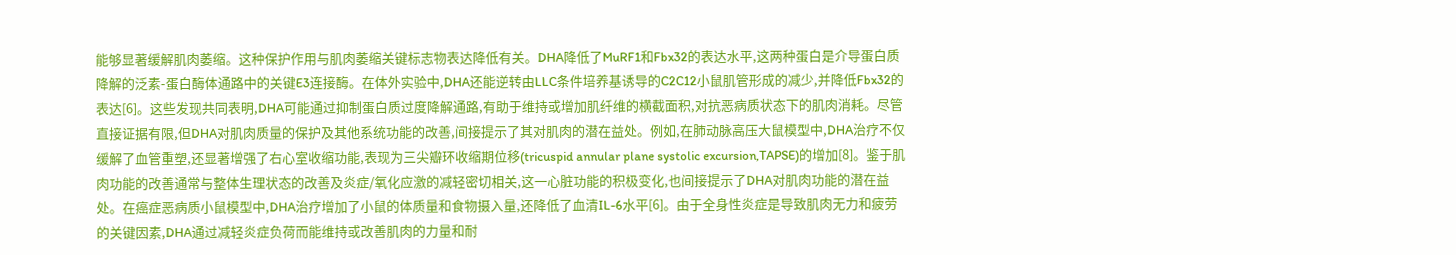能够显著缓解肌肉萎缩。这种保护作用与肌肉萎缩关键标志物表达降低有关。DHA降低了MuRF1和Fbx32的表达水平,这两种蛋白是介导蛋白质降解的泛素-蛋白酶体通路中的关键E3连接酶。在体外实验中,DHA还能逆转由LLC条件培养基诱导的C2C12小鼠肌管形成的减少,并降低Fbx32的表达[6]。这些发现共同表明,DHA可能通过抑制蛋白质过度降解通路,有助于维持或增加肌纤维的横截面积,对抗恶病质状态下的肌肉消耗。尽管直接证据有限,但DHA对肌肉质量的保护及其他系统功能的改善,间接提示了其对肌肉的潜在益处。例如,在肺动脉高压大鼠模型中,DHA治疗不仅缓解了血管重塑,还显著增强了右心室收缩功能,表现为三尖瓣环收缩期位移(tricuspid annular plane systolic excursion,TAPSE)的增加[8]。鉴于肌肉功能的改善通常与整体生理状态的改善及炎症/氧化应激的减轻密切相关,这一心脏功能的积极变化,也间接提示了DHA对肌肉功能的潜在益处。在癌症恶病质小鼠模型中,DHA治疗增加了小鼠的体质量和食物摄入量,还降低了血清IL-6水平[6]。由于全身性炎症是导致肌肉无力和疲劳的关键因素,DHA通过减轻炎症负荷而能维持或改善肌肉的力量和耐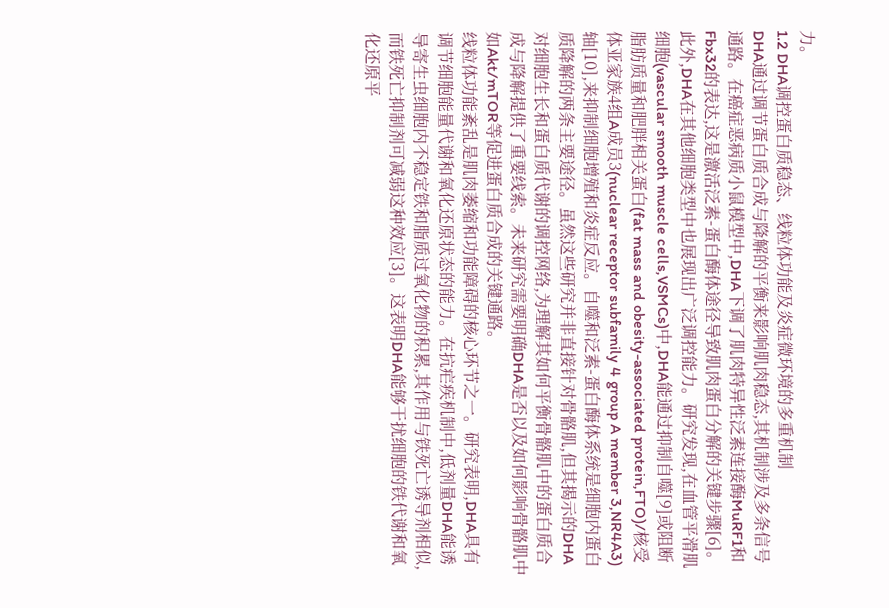力。
1.2 DHA调控蛋白质稳态、线粒体功能及炎症微环境的多重机制
DHA通过调节蛋白质合成与降解的平衡来影响肌肉稳态,其机制涉及多条信号通路。在癌症恶病质小鼠模型中,DHA下调了肌肉特异性泛素连接酶MuRF1和Fbx32的表达,这是激活泛素-蛋白酶体途径导致肌肉蛋白分解的关键步骤[6]。此外,DHA在其他细胞类型中也展现出广泛调控能力。研究发现,在血管平滑肌细胞(vascular smooth muscle cells,VSMCs)中,DHA能通过抑制自噬[9]或阻断脂肪质量和肥胖相关蛋白(fat mass and obesity-associated protein,FTO)/核受体亚家族4组A成员3(nuclear receptor subfamily 4 group A member 3,NR4A3)轴[10],来抑制细胞增殖和炎症反应。自噬和泛素-蛋白酶体系统是细胞内蛋白质降解的两条主要途径。虽然这些研究并非直接针对骨骼肌,但其揭示的DHA对细胞生长和蛋白质代谢的调控网络,为理解其如何平衡骨骼肌中的蛋白质合成与降解提供了重要线索。未来研究需要明确DHA是否以及如何影响骨骼肌中如Akt/mTOR等促进蛋白质合成的关键通路。
线粒体功能紊乱是肌肉萎缩和功能障碍的核心环节之一。研究表明,DHA具有调节细胞能量代谢和氧化还原状态的能力。在抗疟疾机制中,低剂量DHA能诱导寄生虫细胞内不稳定铁和脂质过氧化物的积累,其作用与铁死亡诱导剂相似,而铁死亡抑制剂可减弱这种效应[3]。这表明DHA能够干扰细胞的铁代谢和氧化还原平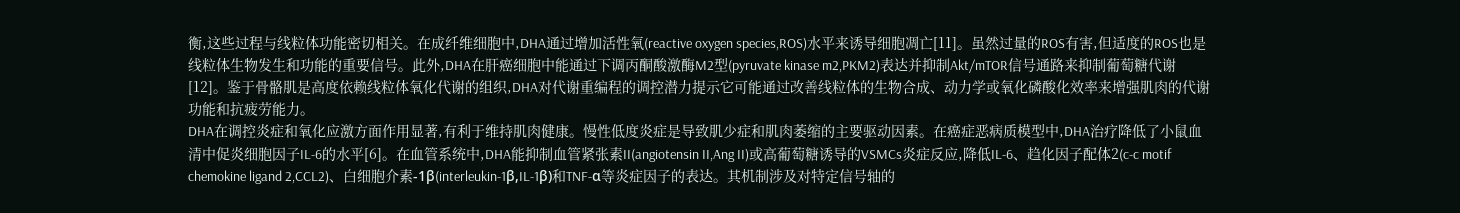衡,这些过程与线粒体功能密切相关。在成纤维细胞中,DHA通过增加活性氧(reactive oxygen species,ROS)水平来诱导细胞凋亡[11]。虽然过量的ROS有害,但适度的ROS也是线粒体生物发生和功能的重要信号。此外,DHA在肝癌细胞中能通过下调丙酮酸激酶M2型(pyruvate kinase m2,PKM2)表达并抑制Akt/mTOR信号通路来抑制葡萄糖代谢[12]。鉴于骨骼肌是高度依赖线粒体氧化代谢的组织,DHA对代谢重编程的调控潜力提示它可能通过改善线粒体的生物合成、动力学或氧化磷酸化效率来增强肌肉的代谢功能和抗疲劳能力。
DHA在调控炎症和氧化应激方面作用显著,有利于维持肌肉健康。慢性低度炎症是导致肌少症和肌肉萎缩的主要驱动因素。在癌症恶病质模型中,DHA治疗降低了小鼠血清中促炎细胞因子IL-6的水平[6]。在血管系统中,DHA能抑制血管紧张素II(angiotensin II,Ang II)或高葡萄糖诱导的VSMCs炎症反应,降低IL-6、趋化因子配体2(c-c motif chemokine ligand 2,CCL2)、白细胞介素-1β(interleukin-1β,IL-1β)和TNF-α等炎症因子的表达。其机制涉及对特定信号轴的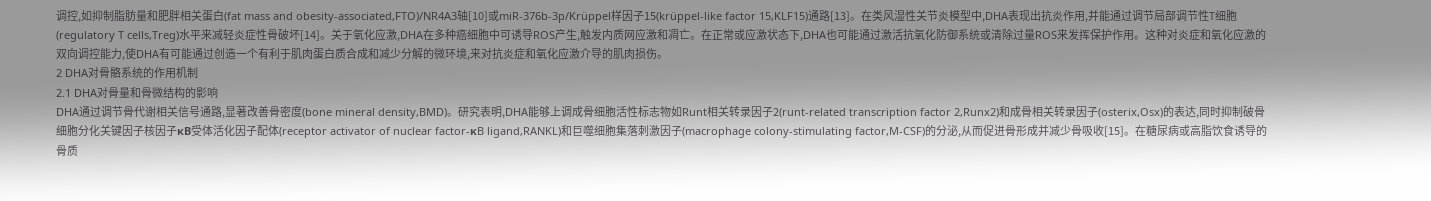调控,如抑制脂肪量和肥胖相关蛋白(fat mass and obesity-associated,FTO)/NR4A3轴[10]或miR-376b-3p/Krüppel样因子15(krüppel-like factor 15,KLF15)通路[13]。在类风湿性关节炎模型中,DHA表现出抗炎作用,并能通过调节局部调节性T细胞(regulatory T cells,Treg)水平来减轻炎症性骨破坏[14]。关于氧化应激,DHA在多种癌细胞中可诱导ROS产生,触发内质网应激和凋亡。在正常或应激状态下,DHA也可能通过激活抗氧化防御系统或清除过量ROS来发挥保护作用。这种对炎症和氧化应激的双向调控能力,使DHA有可能通过创造一个有利于肌肉蛋白质合成和减少分解的微环境,来对抗炎症和氧化应激介导的肌肉损伤。
2 DHA对骨骼系统的作用机制
2.1 DHA对骨量和骨微结构的影响
DHA通过调节骨代谢相关信号通路,显著改善骨密度(bone mineral density,BMD)。研究表明,DHA能够上调成骨细胞活性标志物如Runt相关转录因子2(runt-related transcription factor 2,Runx2)和成骨相关转录因子(osterix,Osx)的表达,同时抑制破骨细胞分化关键因子核因子κB受体活化因子配体(receptor activator of nuclear factor-κB ligand,RANKL)和巨噬细胞集落刺激因子(macrophage colony-stimulating factor,M-CSF)的分泌,从而促进骨形成并减少骨吸收[15]。在糖尿病或高脂饮食诱导的骨质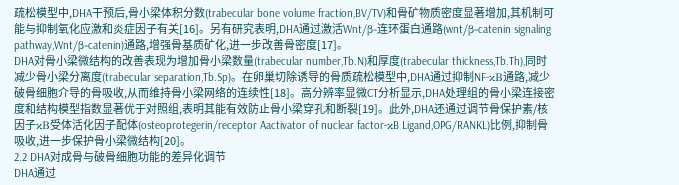疏松模型中,DHA干预后,骨小梁体积分数(trabecular bone volume fraction,BV/TV)和骨矿物质密度显著增加,其机制可能与抑制氧化应激和炎症因子有关[16]。另有研究表明,DHA通过激活Wnt/β-连环蛋白通路(wnt/β-catenin signaling pathway,Wnt/β-catenin)通路,增强骨基质矿化,进一步改善骨密度[17]。
DHA对骨小梁微结构的改善表现为增加骨小梁数量(trabecular number,Tb.N)和厚度(trabecular thickness,Tb.Th),同时减少骨小梁分离度(trabecular separation,Tb.Sp)。在卵巢切除诱导的骨质疏松模型中,DHA通过抑制NF-κB通路,减少破骨细胞介导的骨吸收,从而维持骨小梁网络的连续性[18]。高分辨率显微CT分析显示,DHA处理组的骨小梁连接密度和结构模型指数显著优于对照组,表明其能有效防止骨小梁穿孔和断裂[19]。此外,DHA还通过调节骨保护素/核因子κB受体活化因子配体(osteoprotegerin/receptor Aactivator of nuclear factor-κB Ligand,OPG/RANKL)比例,抑制骨吸收,进一步保护骨小梁微结构[20]。
2.2 DHA对成骨与破骨细胞功能的差异化调节
DHA通过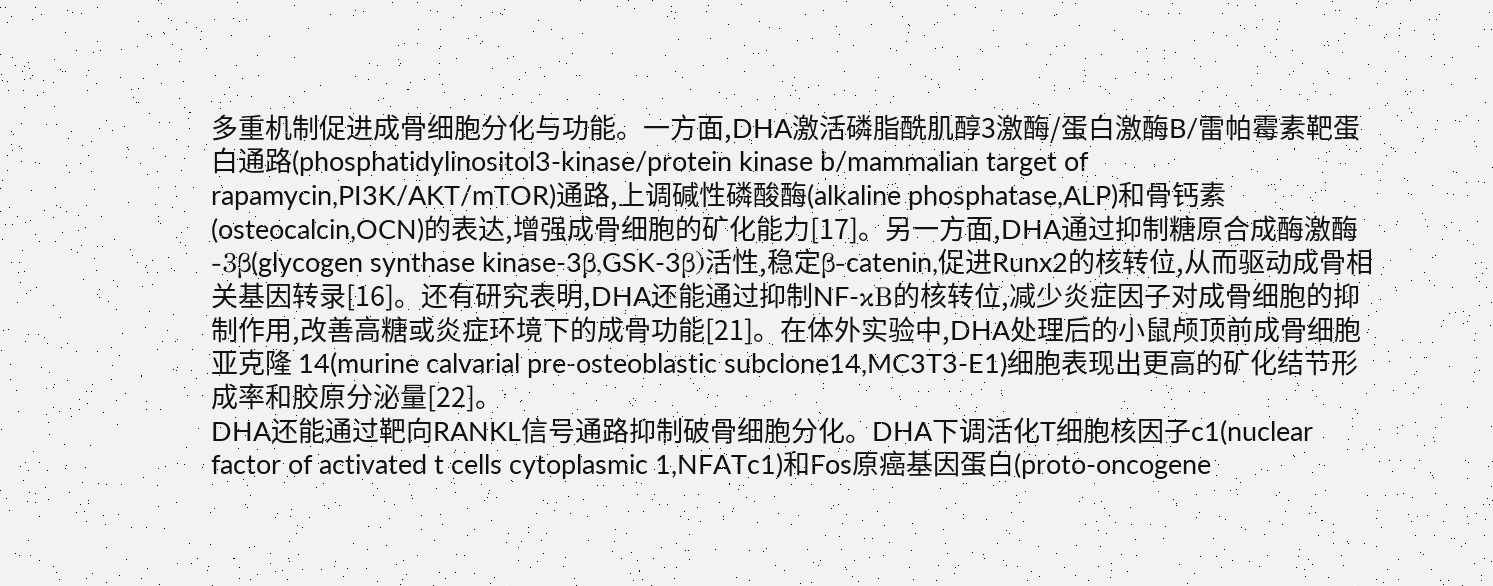多重机制促进成骨细胞分化与功能。一方面,DHA激活磷脂酰肌醇3激酶/蛋白激酶B/雷帕霉素靶蛋白通路(phosphatidylinositol3-kinase/protein kinase b/mammalian target of rapamycin,PI3K/AKT/mTOR)通路,上调碱性磷酸酶(alkaline phosphatase,ALP)和骨钙素(osteocalcin,OCN)的表达,增强成骨细胞的矿化能力[17]。另一方面,DHA通过抑制糖原合成酶激酶-3β(glycogen synthase kinase-3β,GSK-3β)活性,稳定β-catenin,促进Runx2的核转位,从而驱动成骨相关基因转录[16]。还有研究表明,DHA还能通过抑制NF-κB的核转位,减少炎症因子对成骨细胞的抑制作用,改善高糖或炎症环境下的成骨功能[21]。在体外实验中,DHA处理后的小鼠颅顶前成骨细胞亚克隆 14(murine calvarial pre-osteoblastic subclone14,MC3T3-E1)细胞表现出更高的矿化结节形成率和胶原分泌量[22]。
DHA还能通过靶向RANKL信号通路抑制破骨细胞分化。DHA下调活化T细胞核因子c1(nuclear factor of activated t cells cytoplasmic 1,NFATc1)和Fos原癌基因蛋白(proto-oncogene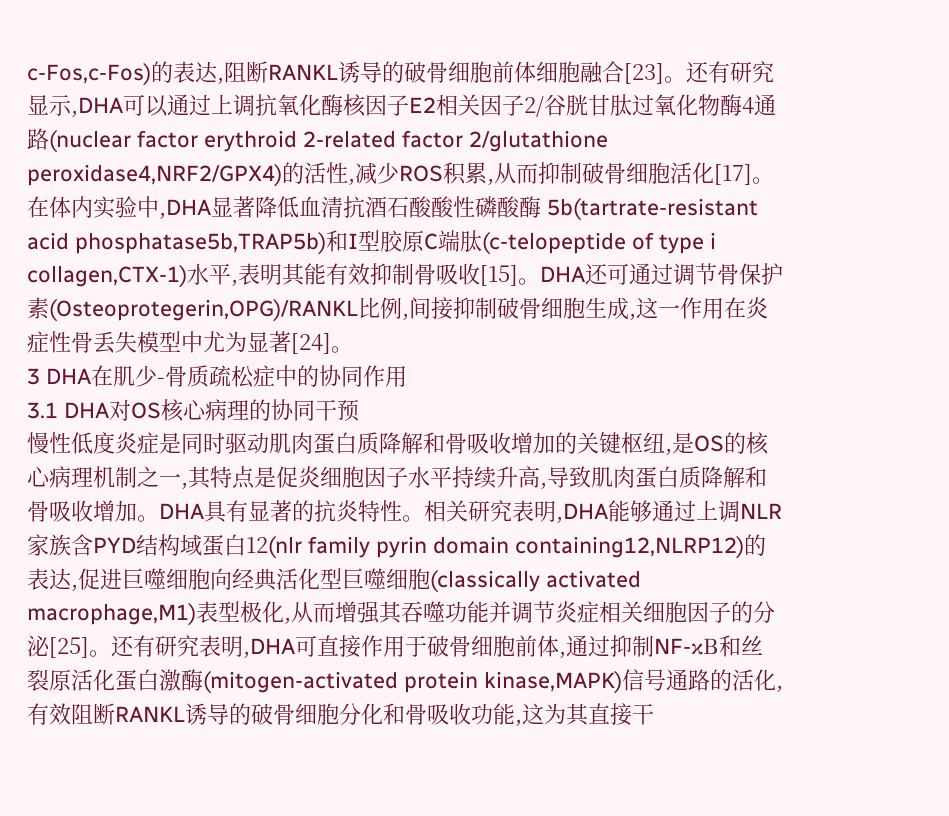c-Fos,c-Fos)的表达,阻断RANKL诱导的破骨细胞前体细胞融合[23]。还有研究显示,DHA可以通过上调抗氧化酶核因子E2相关因子2/谷胱甘肽过氧化物酶4通路(nuclear factor erythroid 2-related factor 2/glutathione peroxidase4,NRF2/GPX4)的活性,减少ROS积累,从而抑制破骨细胞活化[17]。在体内实验中,DHA显著降低血清抗酒石酸酸性磷酸酶 5b(tartrate-resistant acid phosphatase5b,TRAP5b)和I型胶原C端肽(c-telopeptide of type i collagen,CTX-1)水平,表明其能有效抑制骨吸收[15]。DHA还可通过调节骨保护素(Osteoprotegerin,OPG)/RANKL比例,间接抑制破骨细胞生成,这一作用在炎症性骨丢失模型中尤为显著[24]。
3 DHA在肌少-骨质疏松症中的协同作用
3.1 DHA对OS核心病理的协同干预
慢性低度炎症是同时驱动肌肉蛋白质降解和骨吸收增加的关键枢纽,是OS的核心病理机制之一,其特点是促炎细胞因子水平持续升高,导致肌肉蛋白质降解和骨吸收增加。DHA具有显著的抗炎特性。相关研究表明,DHA能够通过上调NLR家族含PYD结构域蛋白12(nlr family pyrin domain containing12,NLRP12)的表达,促进巨噬细胞向经典活化型巨噬细胞(classically activated macrophage,M1)表型极化,从而增强其吞噬功能并调节炎症相关细胞因子的分泌[25]。还有研究表明,DHA可直接作用于破骨细胞前体,通过抑制NF-κB和丝裂原活化蛋白激酶(mitogen-activated protein kinase,MAPK)信号通路的活化,有效阻断RANKL诱导的破骨细胞分化和骨吸收功能,这为其直接干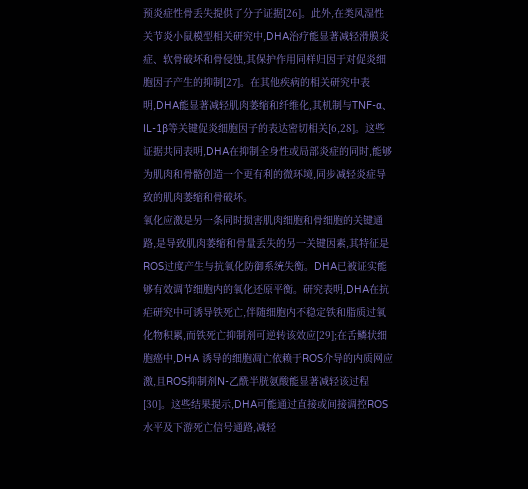预炎症性骨丢失提供了分子证据[26]。此外,在类风湿性关节炎小鼠模型相关研究中,DHA治疗能显著减轻滑膜炎症、软骨破坏和骨侵蚀,其保护作用同样归因于对促炎细胞因子产生的抑制[27]。在其他疾病的相关研究中表明,DHA能显著减轻肌肉萎缩和纤维化,其机制与TNF-α、IL-1β等关键促炎细胞因子的表达密切相关[6,28]。这些证据共同表明,DHA在抑制全身性或局部炎症的同时,能够为肌肉和骨骼创造一个更有利的微环境,同步减轻炎症导致的肌肉萎缩和骨破坏。
氧化应激是另一条同时损害肌肉细胞和骨细胞的关键通路,是导致肌肉萎缩和骨量丢失的另一关键因素,其特征是ROS过度产生与抗氧化防御系统失衡。DHA已被证实能够有效调节细胞内的氧化还原平衡。研究表明,DHA在抗疟研究中可诱导铁死亡,伴随细胞内不稳定铁和脂质过氧化物积累,而铁死亡抑制剂可逆转该效应[29];在舌鳞状细胞癌中,DHA 诱导的细胞凋亡依赖于ROS介导的内质网应激,且ROS抑制剂N-乙酰半胱氨酸能显著减轻该过程[30]。这些结果提示,DHA可能通过直接或间接调控ROS水平及下游死亡信号通路,减轻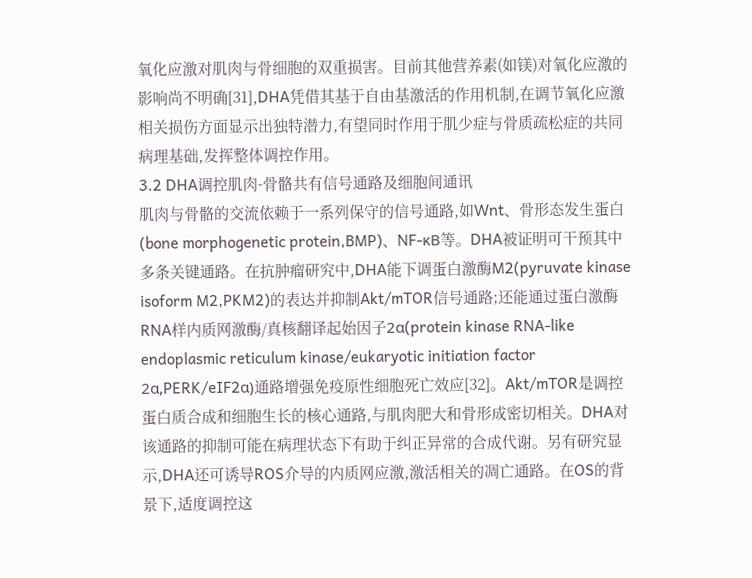氧化应激对肌肉与骨细胞的双重损害。目前其他营养素(如镁)对氧化应激的影响尚不明确[31],DHA凭借其基于自由基激活的作用机制,在调节氧化应激相关损伤方面显示出独特潜力,有望同时作用于肌少症与骨质疏松症的共同病理基础,发挥整体调控作用。
3.2 DHA调控肌肉-骨骼共有信号通路及细胞间通讯
肌肉与骨骼的交流依赖于一系列保守的信号通路,如Wnt、骨形态发生蛋白(bone morphogenetic protein,BMP)、NF-κB等。DHA被证明可干预其中多条关键通路。在抗肿瘤研究中,DHA能下调蛋白激酶M2(pyruvate kinase isoform M2,PKM2)的表达并抑制Akt/mTOR信号通路;还能通过蛋白激酶RNA样内质网激酶/真核翻译起始因子2α(protein kinase RNA-like endoplasmic reticulum kinase/eukaryotic initiation factor 2α,PERK/eIF2α)通路增强免疫原性细胞死亡效应[32]。Akt/mTOR是调控蛋白质合成和细胞生长的核心通路,与肌肉肥大和骨形成密切相关。DHA对该通路的抑制可能在病理状态下有助于纠正异常的合成代谢。另有研究显示,DHA还可诱导ROS介导的内质网应激,激活相关的凋亡通路。在OS的背景下,适度调控这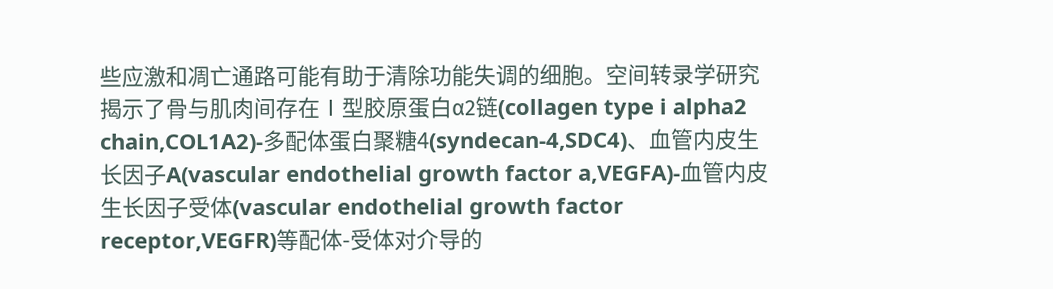些应激和凋亡通路可能有助于清除功能失调的细胞。空间转录学研究揭示了骨与肌肉间存在Ⅰ型胶原蛋白α2链(collagen type i alpha2 chain,COL1A2)-多配体蛋白聚糖4(syndecan-4,SDC4)、血管内皮生长因子A(vascular endothelial growth factor a,VEGFA)-血管内皮生长因子受体(vascular endothelial growth factor receptor,VEGFR)等配体-受体对介导的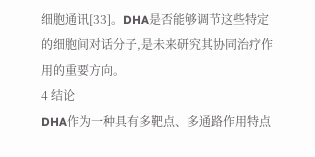细胞通讯[33]。DHA是否能够调节这些特定的细胞间对话分子,是未来研究其协同治疗作用的重要方向。
4 结论
DHA作为一种具有多靶点、多通路作用特点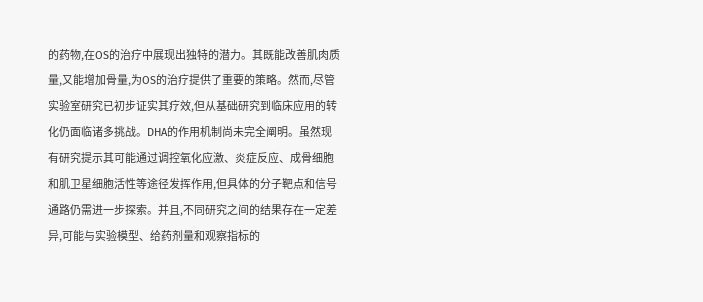的药物,在OS的治疗中展现出独特的潜力。其既能改善肌肉质量,又能增加骨量,为OS的治疗提供了重要的策略。然而,尽管实验室研究已初步证实其疗效,但从基础研究到临床应用的转化仍面临诸多挑战。DHA的作用机制尚未完全阐明。虽然现有研究提示其可能通过调控氧化应激、炎症反应、成骨细胞和肌卫星细胞活性等途径发挥作用,但具体的分子靶点和信号通路仍需进一步探索。并且,不同研究之间的结果存在一定差异,可能与实验模型、给药剂量和观察指标的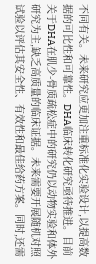不同有关。未来研究应更加注重标准化实验设计,以提高数据的可比性和可靠性。DHA临床转化研究亟待推进。目前关于DHA在肌少-骨质疏松症中的研究仍以动物实验和体外研究为主,缺乏高质量的临床证据。未来需要开展随机对照试验以评估其安全性、有效性和最佳给药方案。同时,还需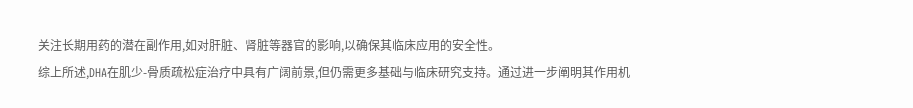关注长期用药的潜在副作用,如对肝脏、肾脏等器官的影响,以确保其临床应用的安全性。
综上所述,DHA在肌少-骨质疏松症治疗中具有广阔前景,但仍需更多基础与临床研究支持。通过进一步阐明其作用机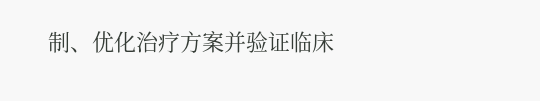制、优化治疗方案并验证临床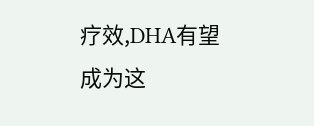疗效,DHA有望成为这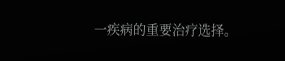一疾病的重要治疗选择。